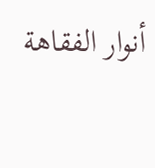أنوار الفقاهة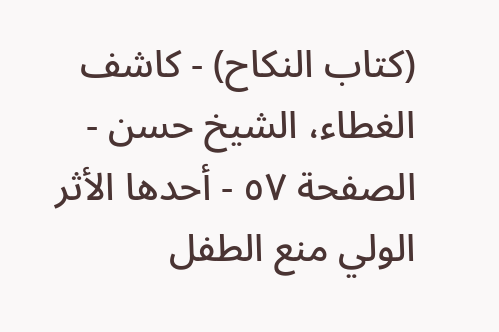(كتاب النكاح) - كاشف الغطاء، الشيخ حسن - الصفحة ٥٧ - أحدها الأثر
الولي منع الطفل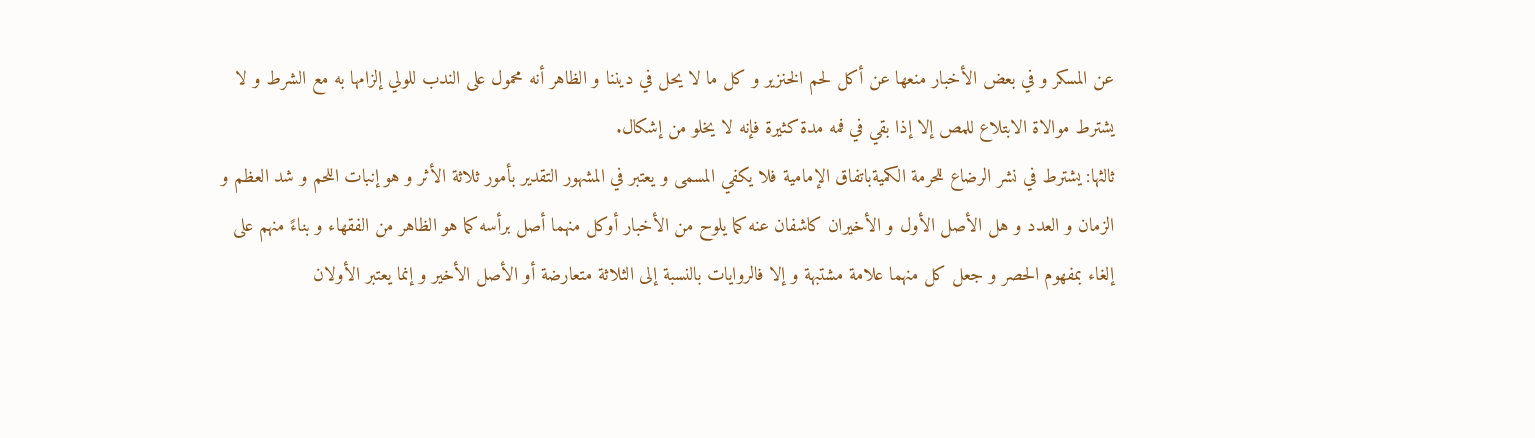عن المسكر و في بعض الأخبار منعها عن أكل لحم الخنزير و كل ما لا يحل في ديننا و الظاهر أنه محمول على الندب للولي إلزامها به مع الشرط و لا يشترط موالاة الابتلاع للمص إلا إذا بقي في فمه مدة كثيرة فإنه لا يخلو من إشكال.
ثالثها: يشترط في نشر الرضاع للحرمة الكميةباتفاق الإمامية فلا يكفي المسمى و يعتبر في المشهور التقدير بأمور ثلاثة الأثر و هو إنبات اللحم و شد العظم و الزمان و العدد و هل الأصل الأول و الأخيران كاشفان عنه كما يلوح من الأخبار أوكل منهما أصل برأسه كما هو الظاهر من الفقهاء و بناءً منهم على إلغاء بمفهوم الحصر و جعل كل منهما علامة مشتبهة و إلا فالروايات بالنسبة إلى الثلاثة متعارضة أو الأصل الأخير و إنما يعتبر الأولان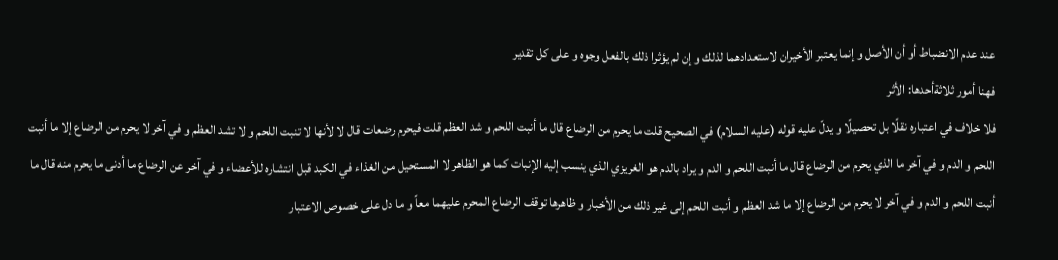عند عدم الانضباط أو أن الأصل و إنما يعتبر الأخيران لاستعدادهما لذلك و إن لم يؤثرا ذلك بالفعل وجوه و على كل تقدير
فهنا أمور ثلاثةأحدها: الأثر
فلا خلاف في اعتباره نقلًا بل تحصيلًا و يدلّ عليه قوله (عليه السلام) في الصحيح قلت ما يحرم من الرضاع قال ما أنبت اللحم و شد العظم قلت فيحرم رضعات قال لا لأنها لا تنبت اللحم و لا تشد العظم و في آخر لا يحرم من الرضاع إلا ما أنبت اللحم و الدم و في آخر ما الذي يحرم من الرضاع قال ما أنبت اللحم و الدم و يراد بالدم هو الغريزي الذي ينسب إليه الإنبات كما هو الظاهر لا المستحيل من الغذاء في الكبد قبل انتشاره للأعضاء و في آخر عن الرضاع ما أدنى ما يحرم منه قال ما أنبت اللحم و الدم و في آخر لا يحرم من الرضاع إلا ما شد العظم و أنبت اللحم إلى غير ذلك من الأخبار و ظاهرها توقف الرضاع المحرم عليهما معاً و ما دل على خصوص الاعتبار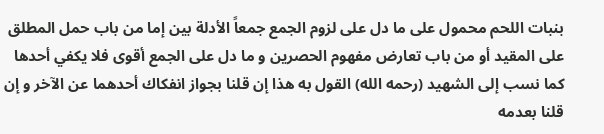بنبات اللحم محمول على ما دل على لزوم الجمع جمعاً الأدلة بين إما من باب حمل المطلق على المقيد أو من باب تعارض مفهوم الحصرين و ما دل على الجمع أقوى فلا يكفي أحدها كما نسب إلى الشهيد (رحمه الله) القول به هذا إن قلنا بجواز انفكاك أحدهما عن الآخر و إن قلنا بعدمه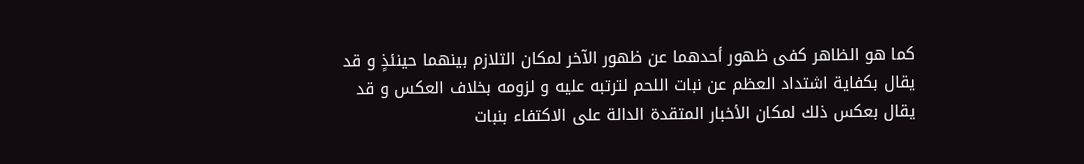كما هو الظاهر كفى ظهور أحدهما عن ظهور الآخر لمكان التلازم بينهما حينئذٍ و قد يقال بكفاية اشتداد العظم عن نبات اللحم لترتبه عليه و لزومه بخلاف العكس و قد يقال بعكس ذلك لمكان الأخبار المتقدة الدالة على الاكتفاء بنبات